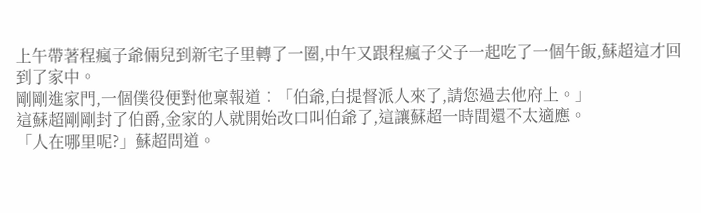上午帶著程瘋子爺倆兒到新宅子里轉了一圈,中午又跟程瘋子父子一起吃了一個午飯,蘇超這才回到了家中。
剛剛進家門,一個僕役便對他稟報道︰「伯爺,白提督派人來了,請您過去他府上。」
這蘇超剛剛封了伯爵,金家的人就開始改口叫伯爺了,這讓蘇超一時間還不太適應。
「人在哪里呢?」蘇超問道。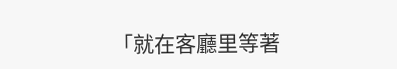「就在客廳里等著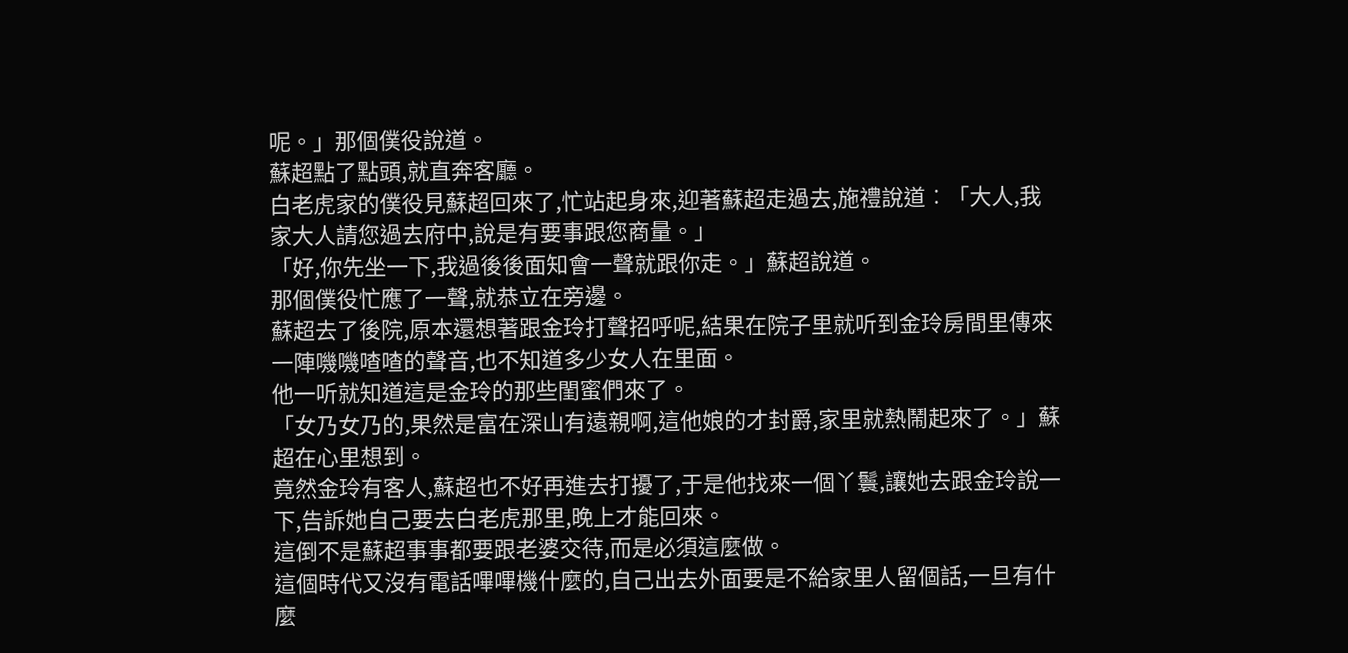呢。」那個僕役說道。
蘇超點了點頭,就直奔客廳。
白老虎家的僕役見蘇超回來了,忙站起身來,迎著蘇超走過去,施禮說道︰「大人,我家大人請您過去府中,說是有要事跟您商量。」
「好,你先坐一下,我過後後面知會一聲就跟你走。」蘇超說道。
那個僕役忙應了一聲,就恭立在旁邊。
蘇超去了後院,原本還想著跟金玲打聲招呼呢,結果在院子里就听到金玲房間里傳來一陣嘰嘰喳喳的聲音,也不知道多少女人在里面。
他一听就知道這是金玲的那些閨蜜們來了。
「女乃女乃的,果然是富在深山有遠親啊,這他娘的才封爵,家里就熱鬧起來了。」蘇超在心里想到。
竟然金玲有客人,蘇超也不好再進去打擾了,于是他找來一個丫鬟,讓她去跟金玲說一下,告訴她自己要去白老虎那里,晚上才能回來。
這倒不是蘇超事事都要跟老婆交待,而是必須這麼做。
這個時代又沒有電話嗶嗶機什麼的,自己出去外面要是不給家里人留個話,一旦有什麼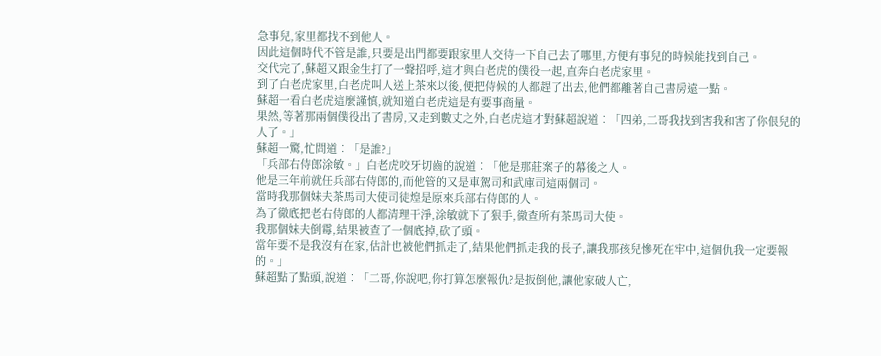急事兒,家里都找不到他人。
因此這個時代不管是誰,只要是出門都要跟家里人交待一下自己去了哪里,方便有事兒的時候能找到自己。
交代完了,蘇超又跟金生打了一聲招呼,這才與白老虎的僕役一起,直奔白老虎家里。
到了白老虎家里,白老虎叫人送上茶來以後,便把侍候的人都趕了出去,他們都離著自己書房遠一點。
蘇超一看白老虎這麼謹慎,就知道白老虎這是有要事商量。
果然,等著那兩個僕役出了書房,又走到數丈之外,白老虎這才對蘇超說道︰「四弟,二哥我找到害我和害了你佷兒的人了。」
蘇超一驚,忙問道︰「是誰?」
「兵部右侍郎涂敏。」白老虎咬牙切齒的說道︰「他是那莊案子的幕後之人。
他是三年前就任兵部右侍郎的,而他管的又是車駕司和武庫司這兩個司。
當時我那個妹夫茶馬司大使司徒煌是原來兵部右侍郎的人。
為了徹底把老右侍郎的人都清理干淨,涂敏就下了狠手,徹查所有茶馬司大使。
我那個妹夫倒霉,結果被查了一個底掉,砍了頭。
當年要不是我沒有在家,估計也被他們抓走了,結果他們抓走我的長子,讓我那孩兒慘死在牢中,這個仇我一定要報的。」
蘇超點了點頭,說道︰「二哥,你說吧,你打算怎麼報仇?是扳倒他,讓他家破人亡,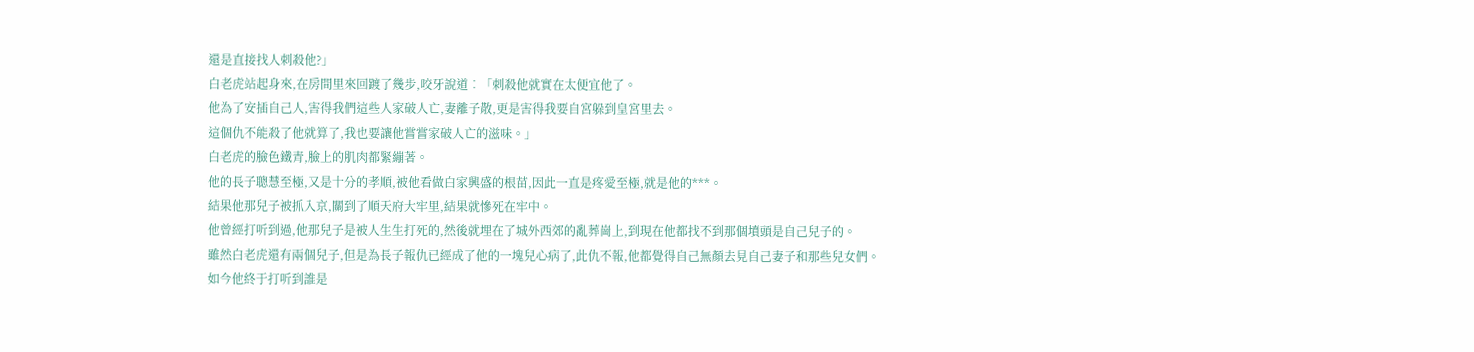還是直接找人刺殺他?」
白老虎站起身來,在房間里來回踱了幾步,咬牙說道︰「刺殺他就實在太便宜他了。
他為了安插自己人,害得我們這些人家破人亡,妻離子散,更是害得我要自宮躲到皇宮里去。
這個仇不能殺了他就算了,我也要讓他嘗嘗家破人亡的滋味。」
白老虎的臉色鐵青,臉上的肌肉都緊繃著。
他的長子聰慧至極,又是十分的孝順,被他看做白家興盛的根苗,因此一直是疼愛至極,就是他的***。
結果他那兒子被抓入京,關到了順天府大牢里,結果就慘死在牢中。
他曾經打听到過,他那兒子是被人生生打死的,然後就埋在了城外西郊的亂葬崗上,到現在他都找不到那個墳頭是自己兒子的。
雖然白老虎還有兩個兒子,但是為長子報仇已經成了他的一塊兒心病了,此仇不報,他都覺得自己無顏去見自己妻子和那些兒女們。
如今他終于打听到誰是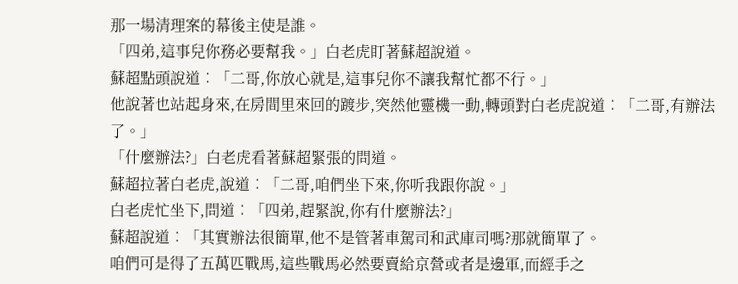那一場清理案的幕後主使是誰。
「四弟,這事兒你務必要幫我。」白老虎盯著蘇超說道。
蘇超點頭說道︰「二哥,你放心就是,這事兒你不讓我幫忙都不行。」
他說著也站起身來,在房間里來回的踱步,突然他靈機一動,轉頭對白老虎說道︰「二哥,有辦法了。」
「什麼辦法?」白老虎看著蘇超緊張的問道。
蘇超拉著白老虎,說道︰「二哥,咱們坐下來,你听我跟你說。」
白老虎忙坐下,問道︰「四弟,趕緊說,你有什麼辦法?」
蘇超說道︰「其實辦法很簡單,他不是管著車駕司和武庫司嗎?那就簡單了。
咱們可是得了五萬匹戰馬,這些戰馬必然要賣給京營或者是邊軍,而經手之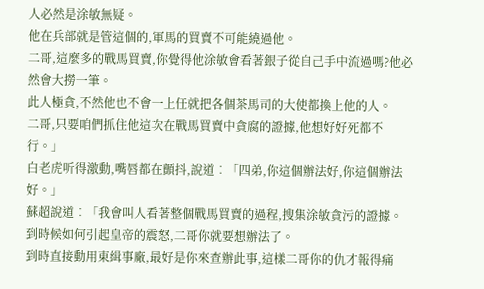人必然是涂敏無疑。
他在兵部就是管這個的,軍馬的買賣不可能繞過他。
二哥,這麼多的戰馬買賣,你覺得他涂敏會看著銀子從自己手中流過嗎?他必然會大撈一筆。
此人極貪,不然他也不會一上任就把各個茶馬司的大使都換上他的人。
二哥,只要咱們抓住他這次在戰馬買賣中貪腐的證據,他想好好死都不行。」
白老虎听得激動,嘴唇都在顫抖,說道︰「四弟,你這個辦法好,你這個辦法好。」
蘇超說道︰「我會叫人看著整個戰馬買賣的過程,搜集涂敏貪污的證據。
到時候如何引起皇帝的震怒,二哥你就要想辦法了。
到時直接動用東緝事廠,最好是你來查辦此事,這樣二哥你的仇才報得痛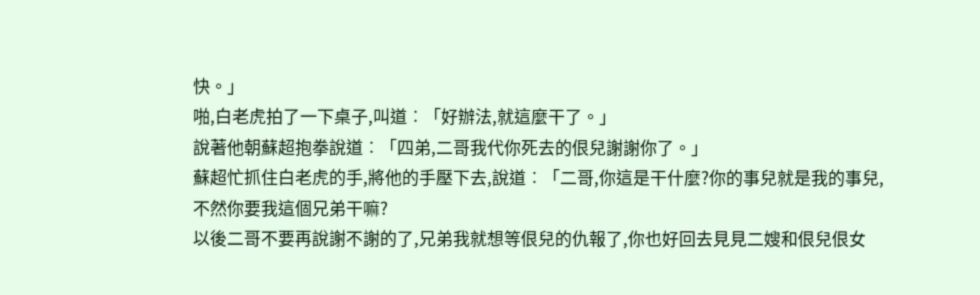快。」
啪,白老虎拍了一下桌子,叫道︰「好辦法,就這麼干了。」
說著他朝蘇超抱拳說道︰「四弟,二哥我代你死去的佷兒謝謝你了。」
蘇超忙抓住白老虎的手,將他的手壓下去,說道︰「二哥,你這是干什麼?你的事兒就是我的事兒,不然你要我這個兄弟干嘛?
以後二哥不要再說謝不謝的了,兄弟我就想等佷兒的仇報了,你也好回去見見二嫂和佷兒佷女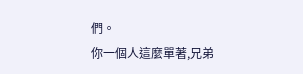們。
你一個人這麼單著,兄弟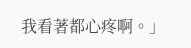我看著都心疼啊。」